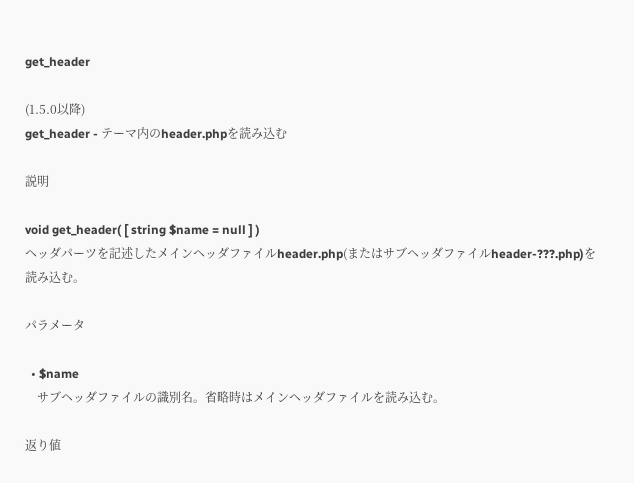get_header

(1.5.0以降)
get_header - テーマ内のheader.phpを読み込む

説明

void get_header( [ string $name = null ] )
ヘッダパーツを記述したメインヘッダファイルheader.php(またはサブヘッダファイルheader-???.php)を読み込む。

パラメータ

  • $name
    サブヘッダファイルの識別名。省略時はメインヘッダファイルを読み込む。

返り値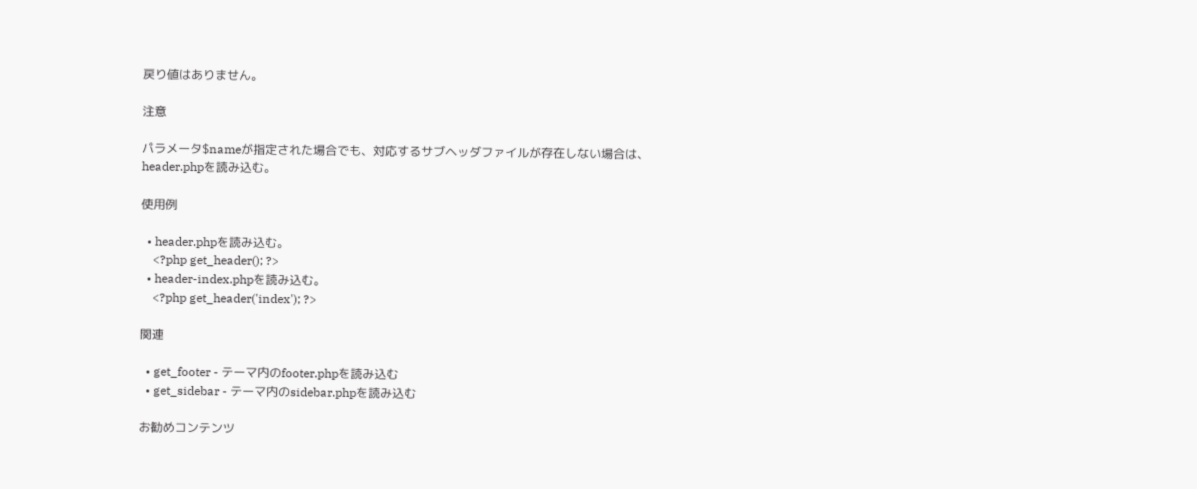戻り値はありません。

注意

パラメータ$nameが指定された場合でも、対応するサブヘッダファイルが存在しない場合は、header.phpを読み込む。

使用例

  • header.phpを読み込む。
    <?php get_header(); ?>
  • header-index.phpを読み込む。
    <?php get_header('index'); ?>

関連

  • get_footer - テーマ内のfooter.phpを読み込む
  • get_sidebar - テーマ内のsidebar.phpを読み込む

お勧めコンテンツ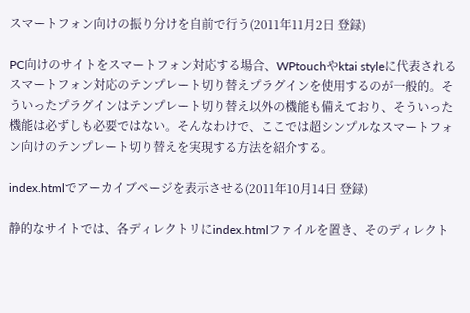スマートフォン向けの振り分けを自前で行う(2011年11月2日 登録)

PC向けのサイトをスマートフォン対応する場合、WPtouchやktai styleに代表されるスマートフォン対応のテンプレート切り替えプラグインを使用するのが一般的。そういったプラグインはテンプレート切り替え以外の機能も備えており、そういった機能は必ずしも必要ではない。そんなわけで、ここでは超シンプルなスマートフォン向けのテンプレート切り替えを実現する方法を紹介する。

index.htmlでアーカイブページを表示させる(2011年10月14日 登録)

静的なサイトでは、各ディレクトリにindex.htmlファイルを置き、そのディレクト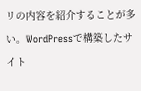リの内容を紹介することが多い。WordPressで構築したサイト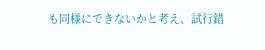も同様にできないかと考え、試行錯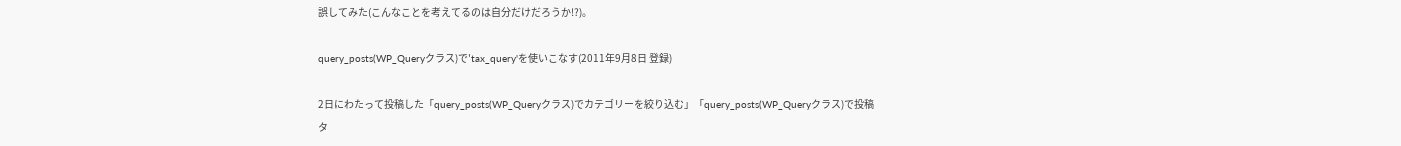誤してみた(こんなことを考えてるのは自分だけだろうか!?)。

query_posts(WP_Queryクラス)で'tax_query'を使いこなす(2011年9月8日 登録)

2日にわたって投稿した「query_posts(WP_Queryクラス)でカテゴリーを絞り込む」「query_posts(WP_Queryクラス)で投稿タ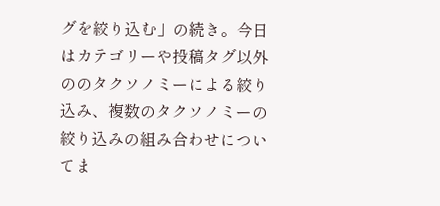グを絞り込む」の続き。今日はカテゴリーや投稿タグ以外ののタクソノミーによる絞り込み、複数のタクソノミーの絞り込みの組み合わせについてま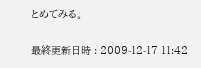とめてみる。

最終更新日時 : 2009-12-17 11:42